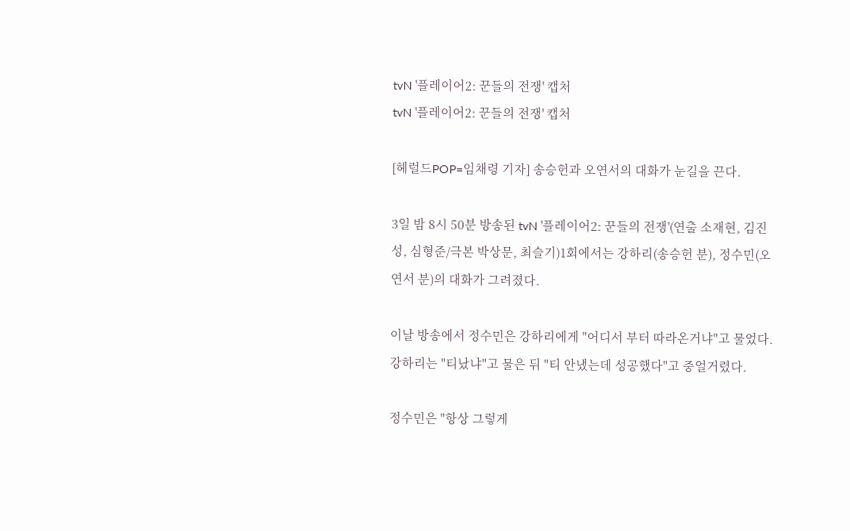tvN '플레이어2: 꾼들의 전쟁' 캡처
tvN '플레이어2: 꾼들의 전쟁' 캡처

[헤럴드POP=임채령 기자] 송승헌과 오연서의 대화가 눈길을 끈다.

3일 밤 8시 50분 방송된 tvN '플레이어2: 꾼들의 전쟁'(연출 소재현, 김진성, 심형준/극본 박상문, 최슬기)1회에서는 강하리(송승헌 분), 정수민(오연서 분)의 대화가 그려졌다.

이날 방송에서 정수민은 강하리에게 "어디서 부터 따라온거냐"고 물었다. 강하리는 "티났냐"고 물은 뒤 "티 안냈는데 성공했다"고 중얼거렸다.

정수민은 "항상 그렇게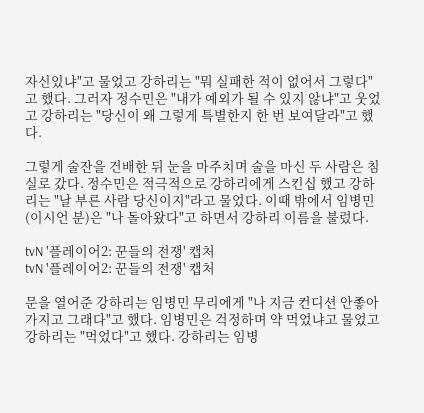자신있냐"고 물었고 강하리는 "뭐 실패한 적이 없어서 그렇다"고 했다. 그러자 정수민은 "내가 예외가 될 수 있지 않냐"고 웃었고 강하리는 "당신이 왜 그렇게 특별한지 한 번 보여달라"고 했다.

그렇게 술잔을 건배한 뒤 눈을 마주치며 술을 마신 두 사람은 침실로 갔다. 정수민은 적극적으로 강하리에게 스킨십 했고 강하리는 "날 부른 사람 당신이지"라고 물었다. 이때 밖에서 임병민(이시언 분)은 "나 돌아왔다"고 하면서 강하리 이름을 불렀다.

tvN '플레이어2: 꾼들의 전쟁' 캡처
tvN '플레이어2: 꾼들의 전쟁' 캡처

문을 열어준 강하리는 임병민 무리에게 "나 지금 컨디션 안좋아가지고 그래다"고 했다. 임병민은 걱정하며 약 먹었냐고 물었고 강하리는 "먹었다"고 했다. 강하리는 임병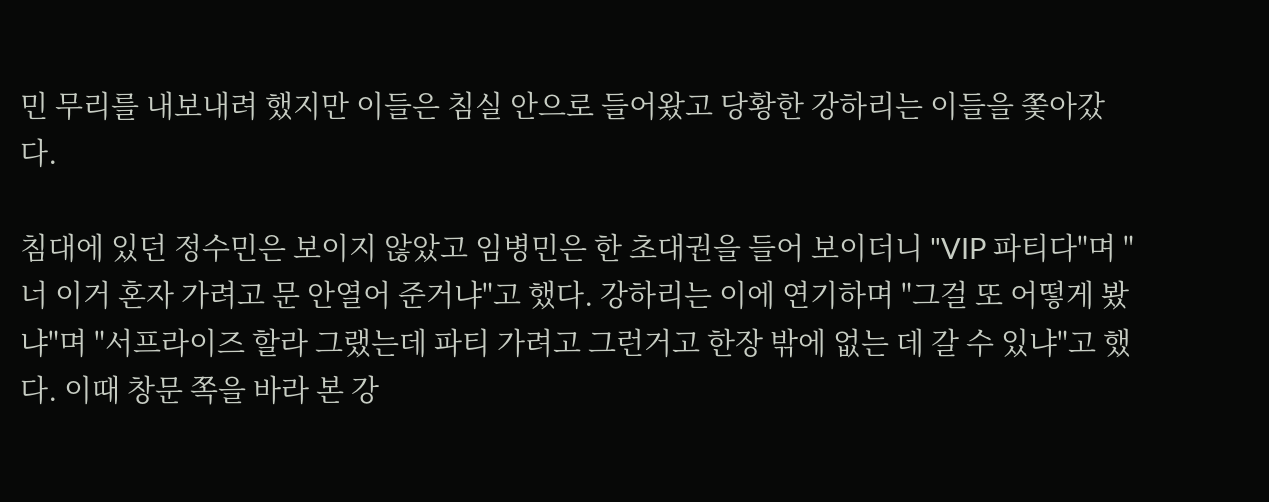민 무리를 내보내려 했지만 이들은 침실 안으로 들어왔고 당황한 강하리는 이들을 쫓아갔다.

침대에 있던 정수민은 보이지 않았고 임병민은 한 초대권을 들어 보이더니 "VIP 파티다"며 "너 이거 혼자 가려고 문 안열어 준거냐"고 했다. 강하리는 이에 연기하며 "그걸 또 어떻게 봤냐"며 "서프라이즈 할라 그랬는데 파티 가려고 그런거고 한장 밖에 없는 데 갈 수 있냐"고 했다. 이때 창문 쪽을 바라 본 강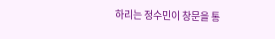하리는 정수민이 창문을 통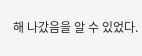해 나갔음을 알 수 있었다.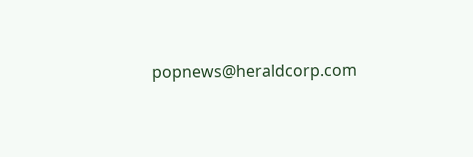popnews@heraldcorp.com